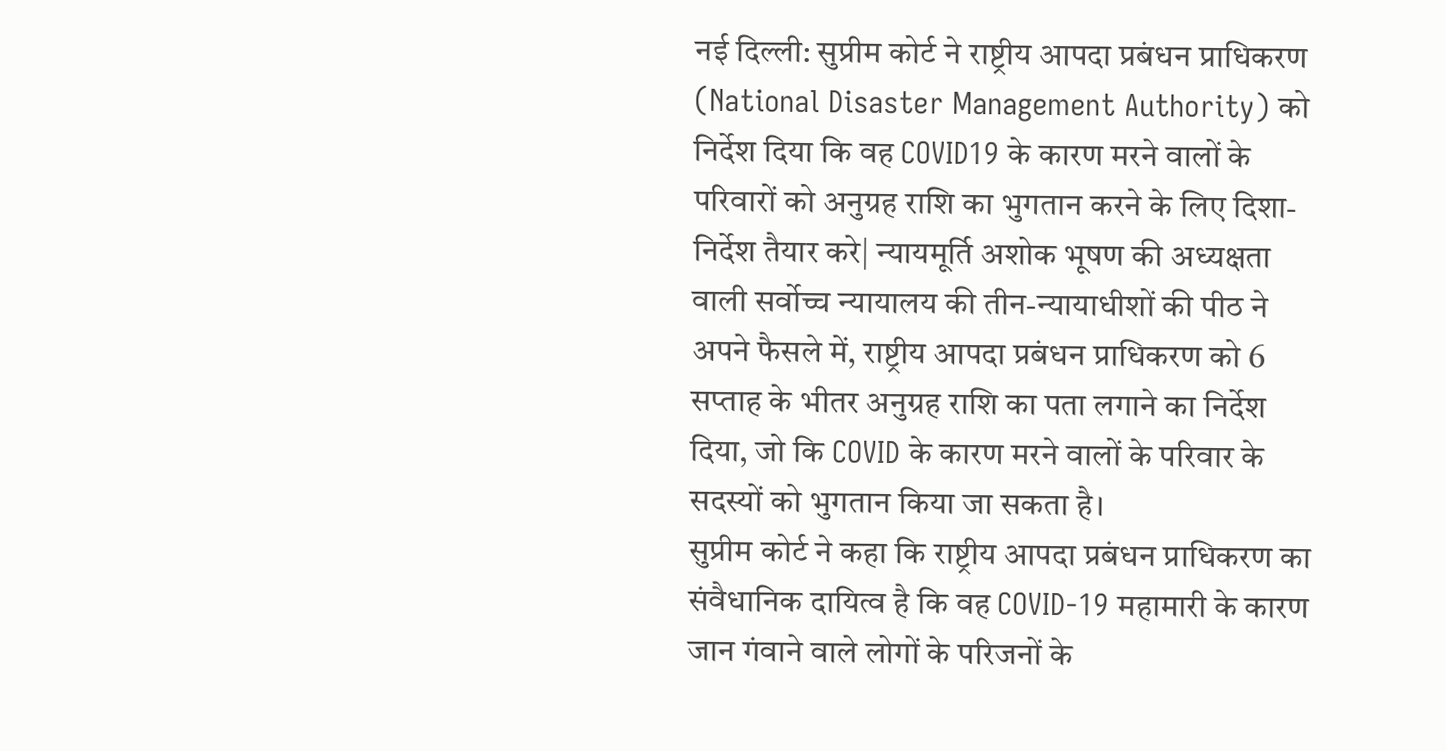नई दिल्ली: सुप्रीम कोर्ट ने राष्ट्रीय आपदा प्रबंधन प्राधिकरण (National Disaster Management Authority) को निर्देश दिया कि वह COVID19 के कारण मरने वालों के परिवारों को अनुग्रह राशि का भुगतान करने के लिए दिशा-निर्देश तैयार करे| न्यायमूर्ति अशोक भूषण की अध्यक्षता वाली सर्वोच्च न्यायालय की तीन-न्यायाधीशों की पीठ ने अपने फैसले में, राष्ट्रीय आपदा प्रबंधन प्राधिकरण को 6 सप्ताह के भीतर अनुग्रह राशि का पता लगाने का निर्देश दिया, जो कि COVID के कारण मरने वालों के परिवार के सदस्यों को भुगतान किया जा सकता है।
सुप्रीम कोर्ट ने कहा कि राष्ट्रीय आपदा प्रबंधन प्राधिकरण का संवैधानिक दायित्व है कि वह COVID-19 महामारी के कारण जान गंवाने वाले लोगों के परिजनों के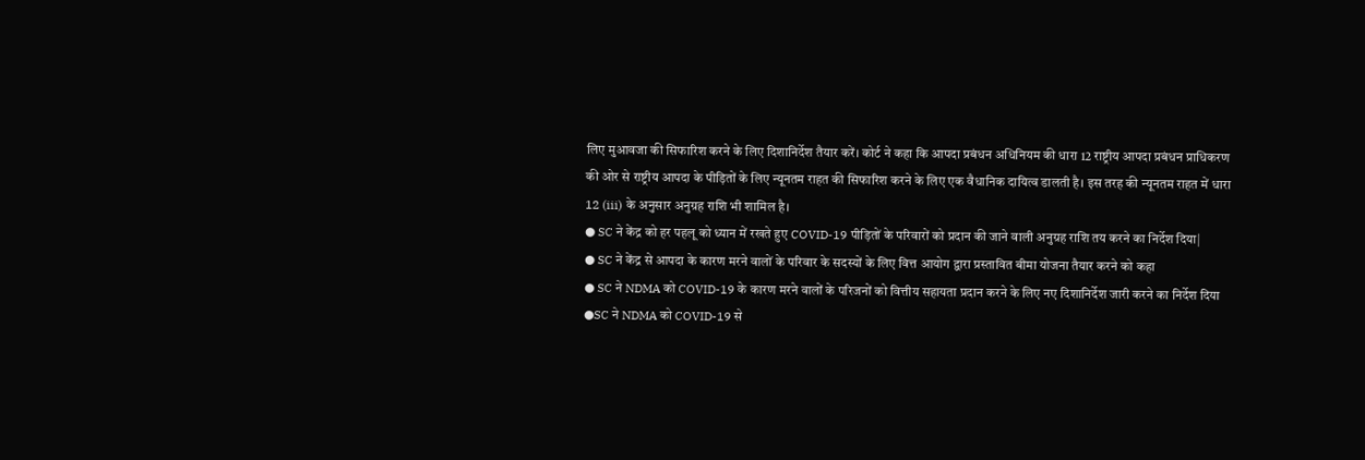लिए मुआवजा की सिफारिश करने के लिए दिशानिर्देश तैयार करें। कोर्ट ने कहा कि आपदा प्रबंधन अधिनियम की धारा 12 राष्ट्रीय आपदा प्रबंधन प्राधिकरण की ओर से राष्ट्रीय आपदा के पीड़ितों के लिए न्यूनतम राहत की सिफारिश करने के लिए एक वैधानिक दायित्व डालती है। इस तरह की न्यूनतम राहत में धारा 12 (iii) के अनुसार अनुग्रह राशि भी शामिल है।
● SC ने केंद्र को हर पहलू को ध्यान में रखते हुए COVID-19 पीड़ितों के परिवारों को प्रदान की जाने वाली अनुग्रह राशि तय करने का निर्देश दिया|
● SC ने केंद्र से आपदा के कारण मरने वालों के परिवार के सदस्यों के लिए वित्त आयोग द्वारा प्रस्तावित बीमा योजना तैयार करने को कहा
● SC ने NDMA को COVID-19 के कारण मरने वालों के परिजनों को वित्तीय सहायता प्रदान करने के लिए नए दिशानिर्देश जारी करने का निर्देश दिया
●SC ने NDMA को COVID-19 से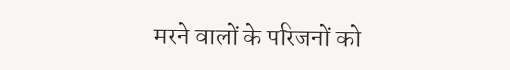मरने वालों के परिजनों को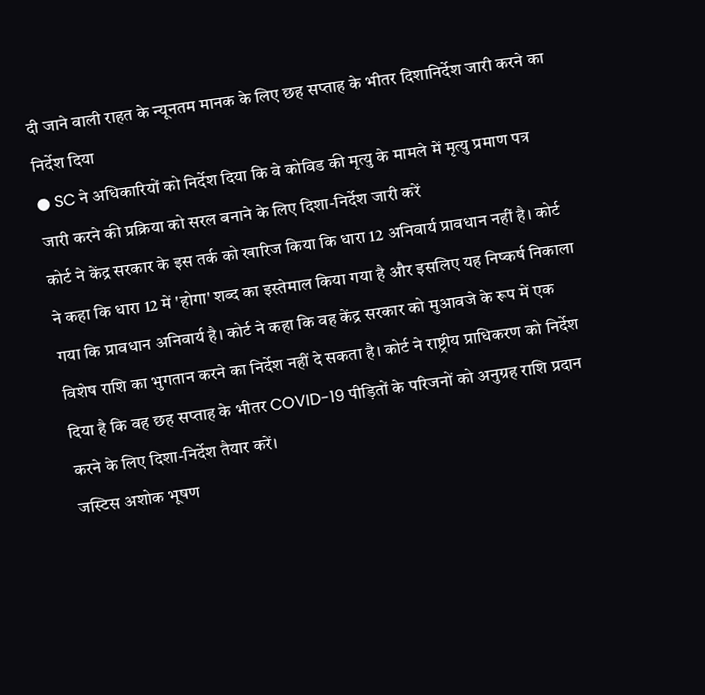दी जाने वाली राहत के न्यूनतम मानक के लिए छह सप्ताह के भीतर दिशानिर्देश जारी करने का निर्देश दिया
● SC ने अधिकारियों को निर्देश दिया कि वे कोविड की मृत्यु के मामले में मृत्यु प्रमाण पत्र जारी करने की प्रक्रिया को सरल बनाने के लिए दिशा-निर्देश जारी करें
कोर्ट ने केंद्र सरकार के इस तर्क को खारिज किया कि धारा 12 अनिवार्य प्रावधान नहीं है। कोर्ट ने कहा कि धारा 12 में 'होगा' शब्द का इस्तेमाल किया गया है और इसलिए यह निष्कर्ष निकाला गया कि प्रावधान अनिवार्य है। कोर्ट ने कहा कि वह केंद्र सरकार को मुआवजे के रूप में एक विशेष राशि का भुगतान करने का निर्देश नहीं दे सकता है। कोर्ट ने राष्ट्रीय प्राधिकरण को निर्देश दिया है कि वह छह सप्ताह के भीतर COVID-19 पीड़ितों के परिजनों को अनुग्रह राशि प्रदान करने के लिए दिशा-निर्देश तैयार करें।
जस्टिस अशोक भूषण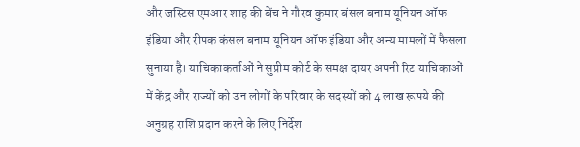और जस्टिस एमआर शाह की बेंच ने गौरव कुमार बंसल बनाम यूनियन ऑफ इंडिया और रीपक कंसल बनाम यूनियन ऑफ इंडिया और अन्य मामलों में फैसला सुनाया है। याचिकाकर्ताओं ने सुप्रीम कोर्ट के समक्ष दायर अपनी रिट याचिकाओं में केंद्र और राज्यों को उन लोगों के परिवार के सदस्यों को 4 लाख रूपये की अनुग्रह राशि प्रदान करने के लिए निर्देश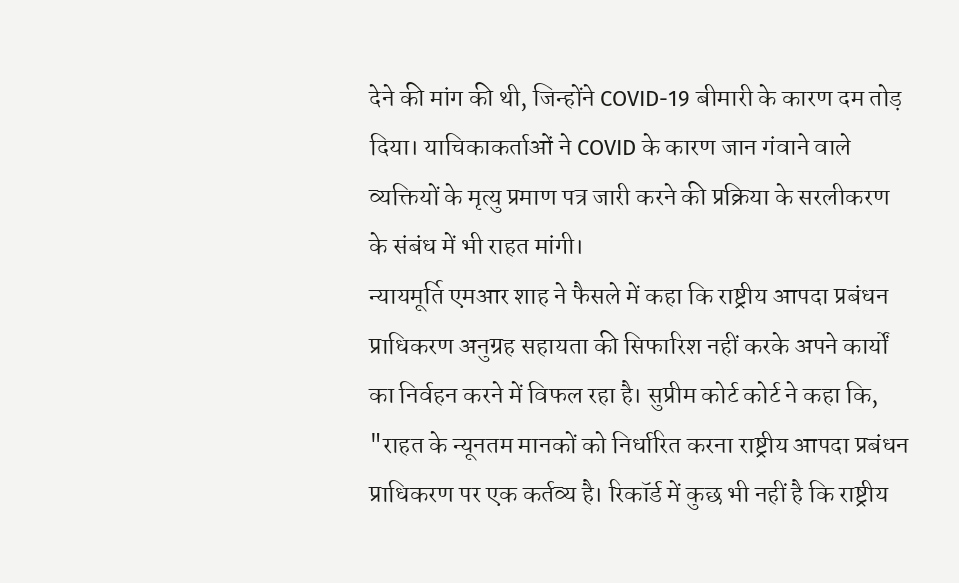देने की मांग की थी, जिन्होंने COVID-19 बीमारी के कारण दम तोड़ दिया। याचिकाकर्ताओं ने COVID के कारण जान गंवाने वाले व्यक्तियों के मृत्यु प्रमाण पत्र जारी करने की प्रक्रिया के सरलीकरण के संबंध में भी राहत मांगी।
न्यायमूर्ति एमआर शाह ने फैसले में कहा कि राष्ट्रीय आपदा प्रबंधन प्राधिकरण अनुग्रह सहायता की सिफारिश नहीं करके अपने कार्यों का निर्वहन करने में विफल रहा है। सुप्रीम कोर्ट कोर्ट ने कहा कि, "राहत के न्यूनतम मानकों को निर्धारित करना राष्ट्रीय आपदा प्रबंधन प्राधिकरण पर एक कर्तव्य है। रिकॉर्ड में कुछ भी नहीं है कि राष्ट्रीय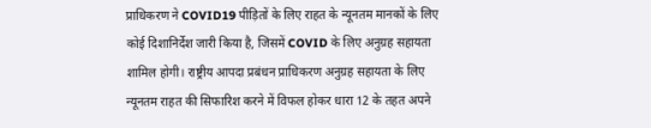प्राधिकरण ने COVID19 पीड़ितों के लिए राहत के न्यूनतम मानकों के लिए कोई दिशानिर्देश जारी किया है, जिसमें COVID के लिए अनुग्रह सहायता शामिल होगी। राष्ट्रीय आपदा प्रबंधन प्राधिकरण अनुग्रह सहायता के लिए न्यूनतम राहत की सिफारिश करने में विफल होकर धारा 12 के तहत अपने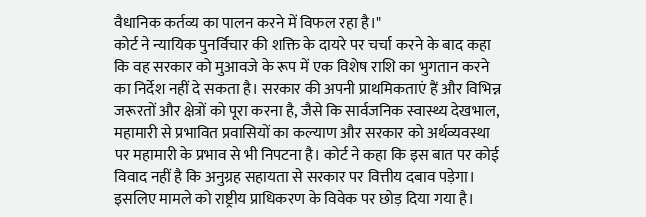वैधानिक कर्तव्य का पालन करने में विफल रहा है।"
कोर्ट ने न्यायिक पुनर्विचार की शक्ति के दायरे पर चर्चा करने के बाद कहा कि वह सरकार को मुआवजे के रूप में एक विशेष राशि का भुगतान करने का निर्देश नहीं दे सकता है। सरकार की अपनी प्राथमिकताएं हैं और विभिन्न जरूरतों और क्षेत्रों को पूरा करना है, जैसे कि सार्वजनिक स्वास्थ्य देखभाल, महामारी से प्रभावित प्रवासियों का कल्याण और सरकार को अर्थव्यवस्था पर महामारी के प्रभाव से भी निपटना है। कोर्ट ने कहा कि इस बात पर कोई विवाद नहीं है कि अनुग्रह सहायता से सरकार पर वित्तीय दबाव पड़ेगा। इसलिए मामले को राष्ट्रीय प्राधिकरण के विवेक पर छोड़ दिया गया है।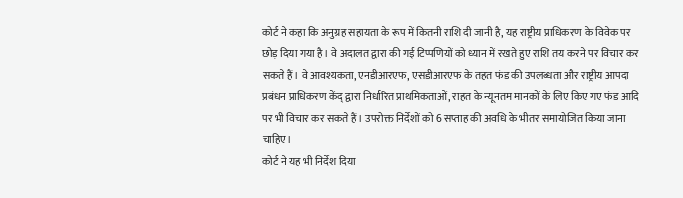कोर्ट ने कहा कि अनुग्रह सहायता के रूप में कितनी राशि दी जानी है, यह राष्ट्रीय प्राधिकरण के विवेक पर छोड़ दिया गया है। वे अदालत द्वारा की गई टिप्पणियों को ध्यान में रखते हुए राशि तय करने पर विचार कर सकते हैं। वे आवश्यकता, एनडीआरएफ, एसडीआरएफ के तहत फंड की उपलब्धता और राष्ट्रीय आपदा प्रबंधन प्राधिकरण केंद् द्वारा निर्धारित प्राथमिकताओं, राहत के न्यूनतम मानकों के लिए किए गए फंड आदि पर भी विचार कर सकते हैं। उपरोक्त निर्देशों को 6 सप्ताह की अवधि के भीतर समायोजित किया जाना चाहिए।
कोर्ट ने यह भी निर्देश दिया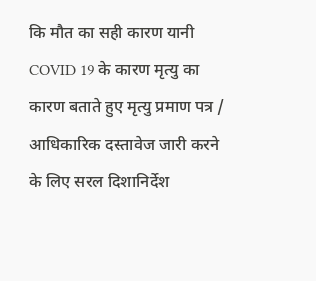कि मौत का सही कारण यानी COVID 19 के कारण मृत्यु का कारण बताते हुए मृत्यु प्रमाण पत्र / आधिकारिक दस्तावेज जारी करने के लिए सरल दिशानिर्देश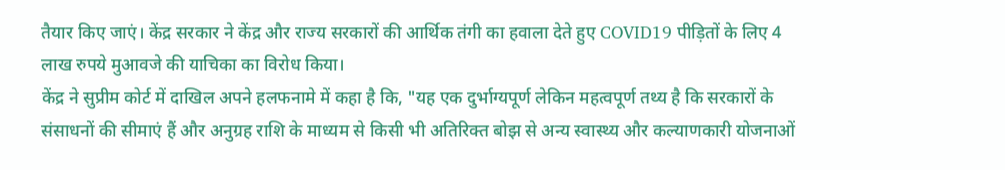तैयार किए जाएं। केंद्र सरकार ने केंद्र और राज्य सरकारों की आर्थिक तंगी का हवाला देते हुए COVID19 पीड़ितों के लिए 4 लाख रुपये मुआवजे की याचिका का विरोध किया।
केंद्र ने सुप्रीम कोर्ट में दाखिल अपने हलफनामे में कहा है कि, "यह एक दुर्भाग्यपूर्ण लेकिन महत्वपूर्ण तथ्य है कि सरकारों के संसाधनों की सीमाएं हैं और अनुग्रह राशि के माध्यम से किसी भी अतिरिक्त बोझ से अन्य स्वास्थ्य और कल्याणकारी योजनाओं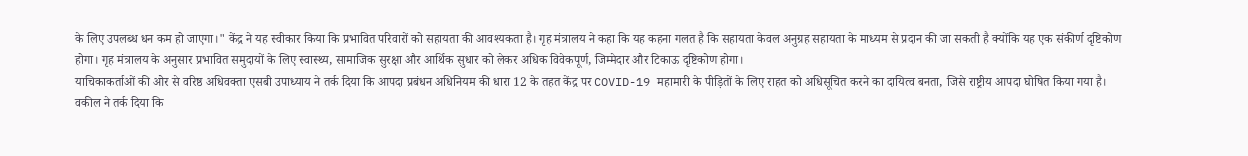के लिए उपलब्ध धन कम हो जाएगा।" केंद्र ने यह स्वीकार किया कि प्रभावित परिवारों को सहायता की आवश्यकता है। गृह मंत्रालय ने कहा कि यह कहना गलत है कि सहायता केवल अनुग्रह सहायता के माध्यम से प्रदान की जा सकती है क्योंकि यह एक संकीर्ण दृष्टिकोण होगा। गृह मंत्रालय के अनुसार प्रभावित समुदायों के लिए स्वास्थ्य, सामाजिक सुरक्षा और आर्थिक सुधार को लेकर अधिक विवेकपूर्ण, जिम्मेदार और टिकाऊ दृष्टिकोण होगा।
याचिकाकर्ताओं की ओर से वरिष्ठ अधिवक्ता एसबी उपाध्याय ने तर्क दिया कि आपदा प्रबंधन अधिनियम की धारा 12 के तहत केंद्र पर COVID-19 महामारी के पीड़ितों के लिए राहत को अधिसूचित करने का दायित्व बनता, जिसे राष्ट्रीय आपदा घोषित किया गया है। वकील ने तर्क दिया कि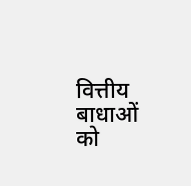वित्तीय बाधाओं को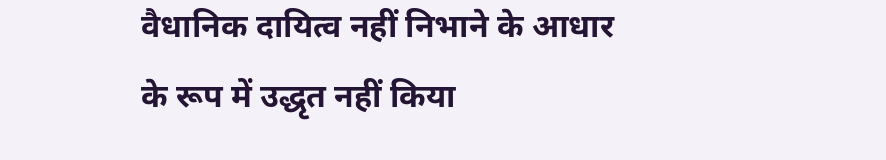वैधानिक दायित्व नहीं निभाने के आधार के रूप में उद्धृत नहीं किया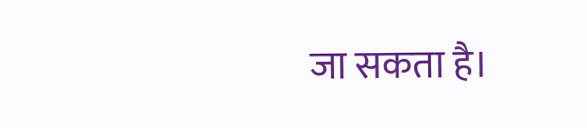जा सकता है।